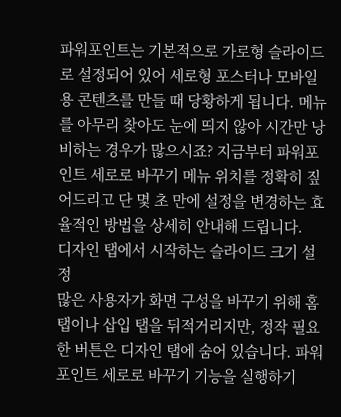파워포인트는 기본적으로 가로형 슬라이드로 설정되어 있어 세로형 포스터나 모바일용 콘텐츠를 만들 때 당황하게 됩니다. 메뉴를 아무리 찾아도 눈에 띄지 않아 시간만 낭비하는 경우가 많으시죠? 지금부터 파워포인트 세로로 바꾸기 메뉴 위치를 정확히 짚어드리고 단 몇 초 만에 설정을 변경하는 효율적인 방법을 상세히 안내해 드립니다.
디자인 탭에서 시작하는 슬라이드 크기 설정
많은 사용자가 화면 구성을 바꾸기 위해 홈 탭이나 삽입 탭을 뒤적거리지만, 정작 필요한 버튼은 디자인 탭에 숨어 있습니다. 파워포인트 세로로 바꾸기 기능을 실행하기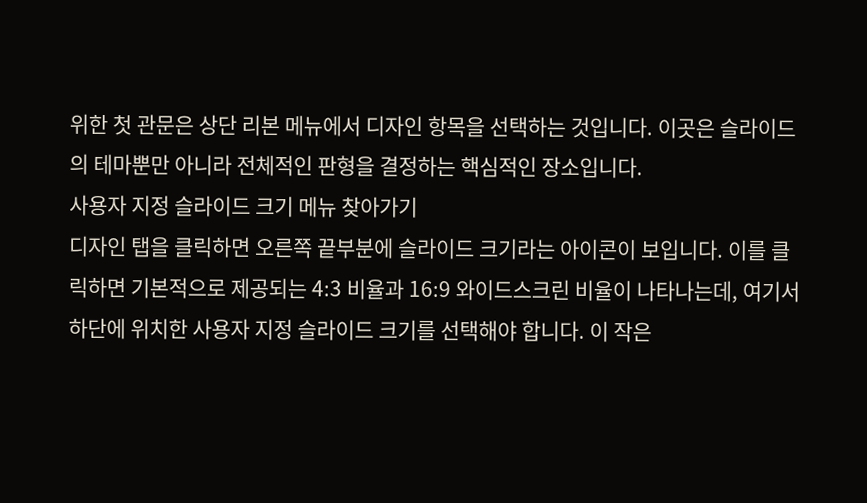위한 첫 관문은 상단 리본 메뉴에서 디자인 항목을 선택하는 것입니다. 이곳은 슬라이드의 테마뿐만 아니라 전체적인 판형을 결정하는 핵심적인 장소입니다.
사용자 지정 슬라이드 크기 메뉴 찾아가기
디자인 탭을 클릭하면 오른쪽 끝부분에 슬라이드 크기라는 아이콘이 보입니다. 이를 클릭하면 기본적으로 제공되는 4:3 비율과 16:9 와이드스크린 비율이 나타나는데, 여기서 하단에 위치한 사용자 지정 슬라이드 크기를 선택해야 합니다. 이 작은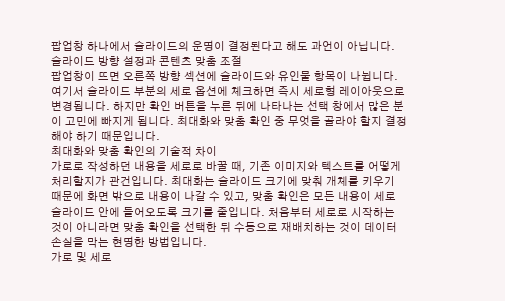팝업창 하나에서 슬라이드의 운명이 결정된다고 해도 과언이 아닙니다.
슬라이드 방향 설정과 콘텐츠 맞춤 조절
팝업창이 뜨면 오른쪽 방향 섹션에 슬라이드와 유인물 항목이 나뉩니다. 여기서 슬라이드 부분의 세로 옵션에 체크하면 즉시 세로형 레이아웃으로 변경됩니다. 하지만 확인 버튼을 누른 뒤에 나타나는 선택 창에서 많은 분이 고민에 빠지게 됩니다. 최대화와 맞춤 확인 중 무엇을 골라야 할지 결정해야 하기 때문입니다.
최대화와 맞춤 확인의 기술적 차이
가로로 작성하던 내용을 세로로 바꿀 때, 기존 이미지와 텍스트를 어떻게 처리할지가 관건입니다. 최대화는 슬라이드 크기에 맞춰 개체를 키우기 때문에 화면 밖으로 내용이 나갈 수 있고, 맞춤 확인은 모든 내용이 세로 슬라이드 안에 들어오도록 크기를 줄입니다. 처음부터 세로로 시작하는 것이 아니라면 맞춤 확인을 선택한 뒤 수동으로 재배치하는 것이 데이터 손실을 막는 현명한 방법입니다.
가로 및 세로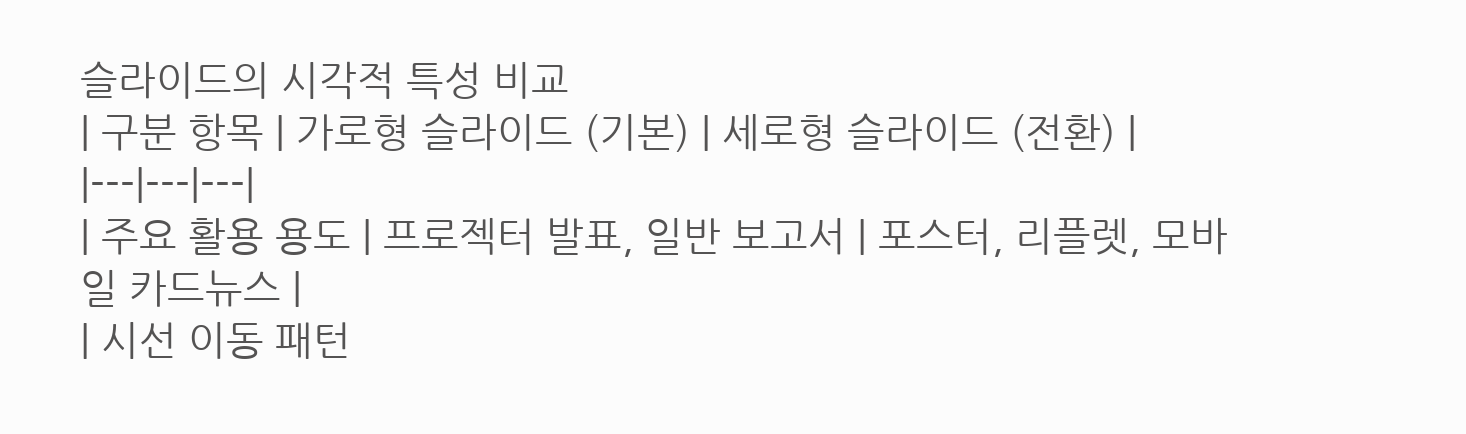슬라이드의 시각적 특성 비교
| 구분 항목 | 가로형 슬라이드 (기본) | 세로형 슬라이드 (전환) |
|---|---|---|
| 주요 활용 용도 | 프로젝터 발표, 일반 보고서 | 포스터, 리플렛, 모바일 카드뉴스 |
| 시선 이동 패턴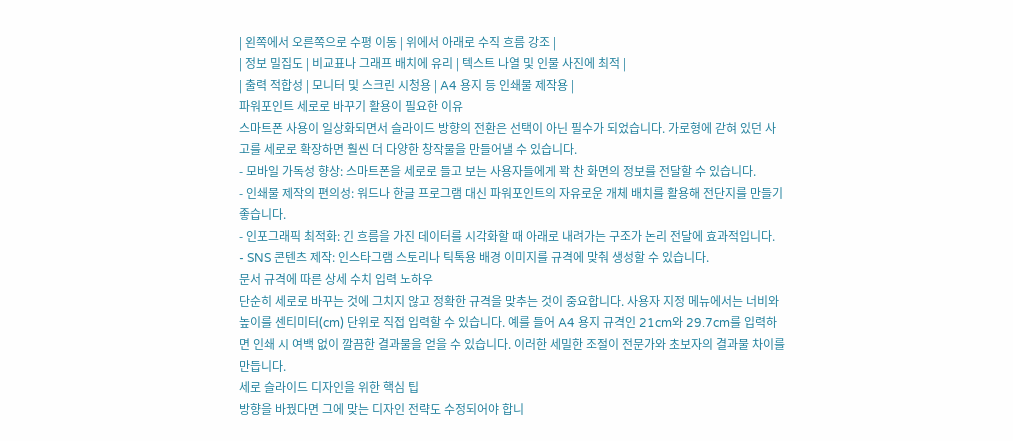| 왼쪽에서 오른쪽으로 수평 이동 | 위에서 아래로 수직 흐름 강조 |
| 정보 밀집도 | 비교표나 그래프 배치에 유리 | 텍스트 나열 및 인물 사진에 최적 |
| 출력 적합성 | 모니터 및 스크린 시청용 | A4 용지 등 인쇄물 제작용 |
파워포인트 세로로 바꾸기 활용이 필요한 이유
스마트폰 사용이 일상화되면서 슬라이드 방향의 전환은 선택이 아닌 필수가 되었습니다. 가로형에 갇혀 있던 사고를 세로로 확장하면 훨씬 더 다양한 창작물을 만들어낼 수 있습니다.
- 모바일 가독성 향상: 스마트폰을 세로로 들고 보는 사용자들에게 꽉 찬 화면의 정보를 전달할 수 있습니다.
- 인쇄물 제작의 편의성: 워드나 한글 프로그램 대신 파워포인트의 자유로운 개체 배치를 활용해 전단지를 만들기 좋습니다.
- 인포그래픽 최적화: 긴 흐름을 가진 데이터를 시각화할 때 아래로 내려가는 구조가 논리 전달에 효과적입니다.
- SNS 콘텐츠 제작: 인스타그램 스토리나 틱톡용 배경 이미지를 규격에 맞춰 생성할 수 있습니다.
문서 규격에 따른 상세 수치 입력 노하우
단순히 세로로 바꾸는 것에 그치지 않고 정확한 규격을 맞추는 것이 중요합니다. 사용자 지정 메뉴에서는 너비와 높이를 센티미터(cm) 단위로 직접 입력할 수 있습니다. 예를 들어 A4 용지 규격인 21cm와 29.7cm를 입력하면 인쇄 시 여백 없이 깔끔한 결과물을 얻을 수 있습니다. 이러한 세밀한 조절이 전문가와 초보자의 결과물 차이를 만듭니다.
세로 슬라이드 디자인을 위한 핵심 팁
방향을 바꿨다면 그에 맞는 디자인 전략도 수정되어야 합니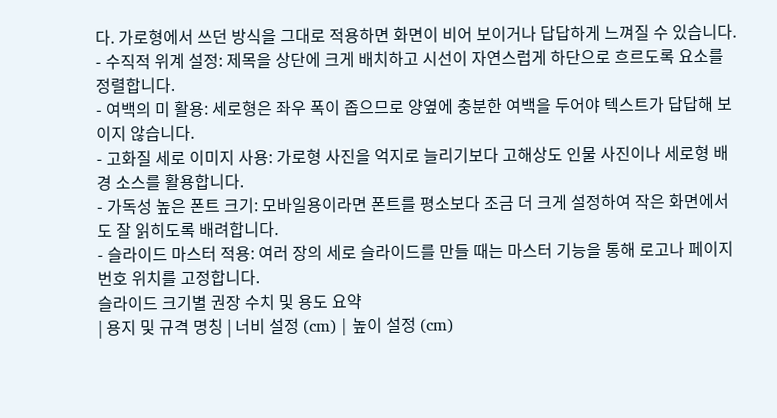다. 가로형에서 쓰던 방식을 그대로 적용하면 화면이 비어 보이거나 답답하게 느껴질 수 있습니다.
- 수직적 위계 설정: 제목을 상단에 크게 배치하고 시선이 자연스럽게 하단으로 흐르도록 요소를 정렬합니다.
- 여백의 미 활용: 세로형은 좌우 폭이 좁으므로 양옆에 충분한 여백을 두어야 텍스트가 답답해 보이지 않습니다.
- 고화질 세로 이미지 사용: 가로형 사진을 억지로 늘리기보다 고해상도 인물 사진이나 세로형 배경 소스를 활용합니다.
- 가독성 높은 폰트 크기: 모바일용이라면 폰트를 평소보다 조금 더 크게 설정하여 작은 화면에서도 잘 읽히도록 배려합니다.
- 슬라이드 마스터 적용: 여러 장의 세로 슬라이드를 만들 때는 마스터 기능을 통해 로고나 페이지 번호 위치를 고정합니다.
슬라이드 크기별 권장 수치 및 용도 요약
| 용지 및 규격 명칭 | 너비 설정 (cm) | 높이 설정 (cm)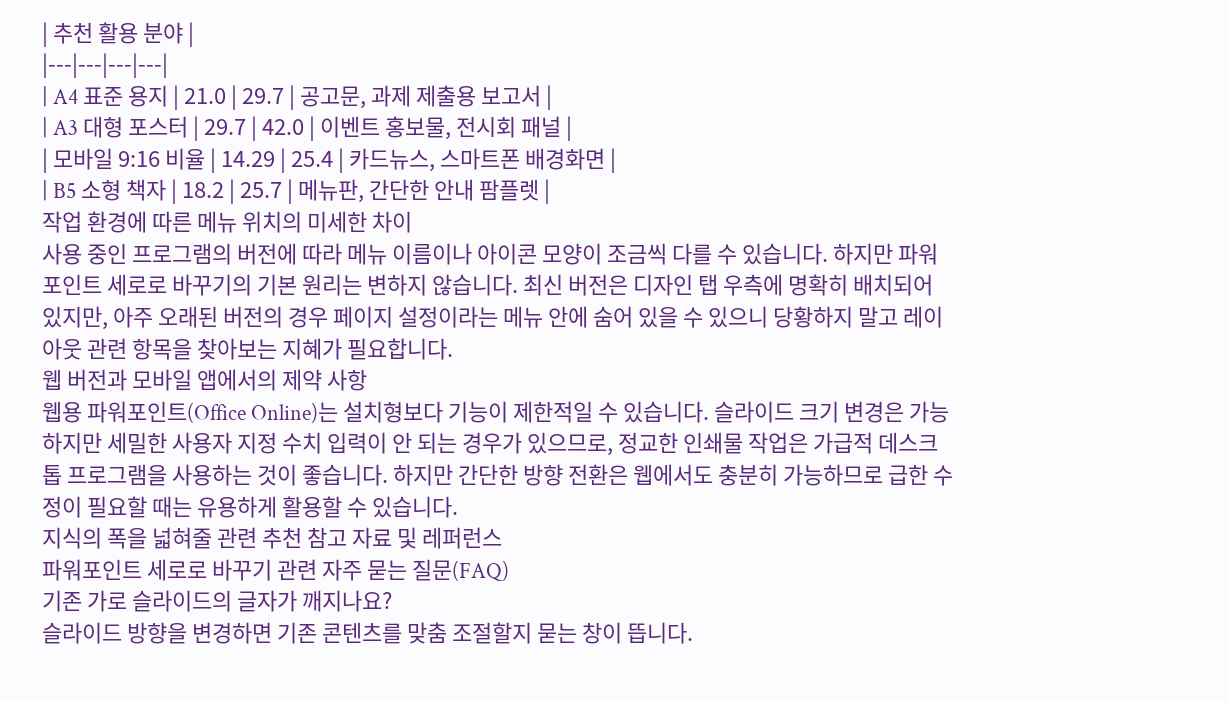| 추천 활용 분야 |
|---|---|---|---|
| A4 표준 용지 | 21.0 | 29.7 | 공고문, 과제 제출용 보고서 |
| A3 대형 포스터 | 29.7 | 42.0 | 이벤트 홍보물, 전시회 패널 |
| 모바일 9:16 비율 | 14.29 | 25.4 | 카드뉴스, 스마트폰 배경화면 |
| B5 소형 책자 | 18.2 | 25.7 | 메뉴판, 간단한 안내 팜플렛 |
작업 환경에 따른 메뉴 위치의 미세한 차이
사용 중인 프로그램의 버전에 따라 메뉴 이름이나 아이콘 모양이 조금씩 다를 수 있습니다. 하지만 파워포인트 세로로 바꾸기의 기본 원리는 변하지 않습니다. 최신 버전은 디자인 탭 우측에 명확히 배치되어 있지만, 아주 오래된 버전의 경우 페이지 설정이라는 메뉴 안에 숨어 있을 수 있으니 당황하지 말고 레이아웃 관련 항목을 찾아보는 지혜가 필요합니다.
웹 버전과 모바일 앱에서의 제약 사항
웹용 파워포인트(Office Online)는 설치형보다 기능이 제한적일 수 있습니다. 슬라이드 크기 변경은 가능하지만 세밀한 사용자 지정 수치 입력이 안 되는 경우가 있으므로, 정교한 인쇄물 작업은 가급적 데스크톱 프로그램을 사용하는 것이 좋습니다. 하지만 간단한 방향 전환은 웹에서도 충분히 가능하므로 급한 수정이 필요할 때는 유용하게 활용할 수 있습니다.
지식의 폭을 넓혀줄 관련 추천 참고 자료 및 레퍼런스
파워포인트 세로로 바꾸기 관련 자주 묻는 질문(FAQ)
기존 가로 슬라이드의 글자가 깨지나요?
슬라이드 방향을 변경하면 기존 콘텐츠를 맞춤 조절할지 묻는 창이 뜹니다.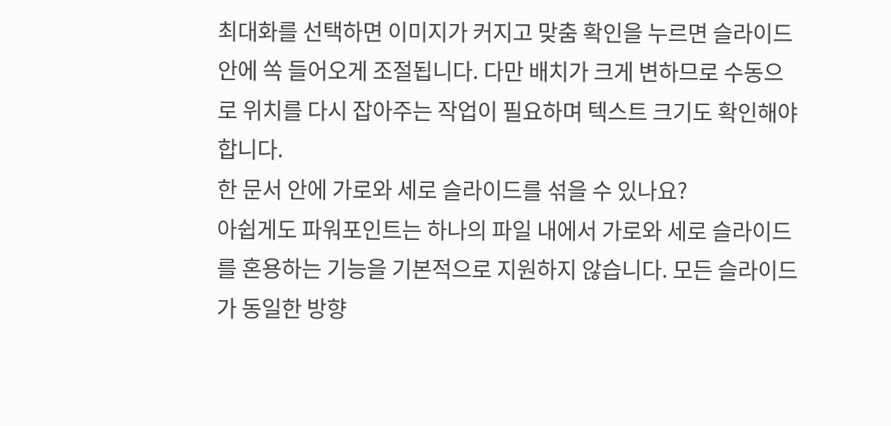최대화를 선택하면 이미지가 커지고 맞춤 확인을 누르면 슬라이드 안에 쏙 들어오게 조절됩니다. 다만 배치가 크게 변하므로 수동으로 위치를 다시 잡아주는 작업이 필요하며 텍스트 크기도 확인해야 합니다.
한 문서 안에 가로와 세로 슬라이드를 섞을 수 있나요?
아쉽게도 파워포인트는 하나의 파일 내에서 가로와 세로 슬라이드를 혼용하는 기능을 기본적으로 지원하지 않습니다. 모든 슬라이드가 동일한 방향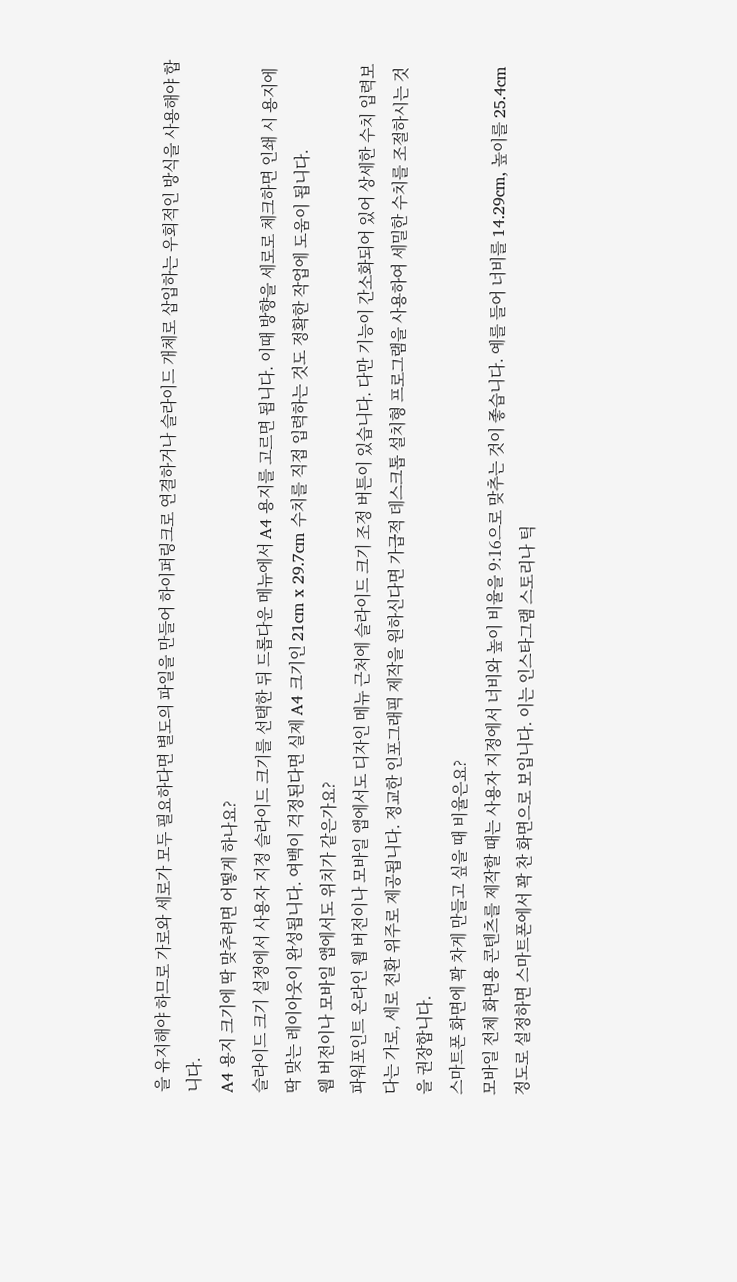을 유지해야 하므로 가로와 세로가 모두 필요하다면 별도의 파일을 만들어 하이퍼링크로 연결하거나 슬라이드 개체로 삽입하는 우회적인 방식을 사용해야 합니다.
A4 용지 크기에 딱 맞추려면 어떻게 하나요?
슬라이드 크기 설정에서 사용자 지정 슬라이드 크기를 선택한 뒤 드롭다운 메뉴에서 A4 용지를 고르면 됩니다. 이때 방향을 세로로 체크하면 인쇄 시 용지에 딱 맞는 레이아웃이 완성됩니다. 여백이 걱정된다면 실제 A4 크기인 21cm x 29.7cm 수치를 직접 입력하는 것도 정확한 작업에 도움이 됩니다.
웹 버전이나 모바일 앱에서도 위치가 같은가요?
파워포인트 온라인 웹 버전이나 모바일 앱에서도 디자인 메뉴 근처에 슬라이드 크기 조정 버튼이 있습니다. 다만 기능이 간소화되어 있어 상세한 수치 입력보다는 가로, 세로 전환 위주로 제공됩니다. 정교한 인포그래픽 제작을 원하신다면 가급적 데스크톱 설치형 프로그램을 사용하여 세밀한 수치를 조절하시는 것을 권장합니다.
스마트폰 화면에 꽉 차게 만들고 싶을 때 비율은요?
모바일 전체 화면용 콘텐츠를 제작할 때는 사용자 지정에서 너비와 높이 비율을 9:16으로 맞추는 것이 좋습니다. 예를 들어 너비를 14.29cm, 높이를 25.4cm 정도로 설정하면 스마트폰에서 꽉 찬 화면으로 보입니다. 이는 인스타그램 스토리나 틱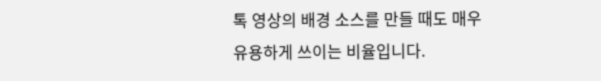톡 영상의 배경 소스를 만들 때도 매우 유용하게 쓰이는 비율입니다.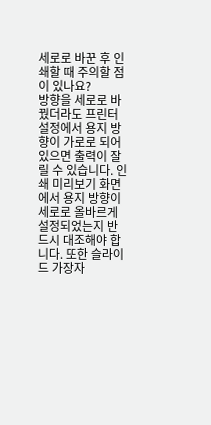세로로 바꾼 후 인쇄할 때 주의할 점이 있나요?
방향을 세로로 바꿨더라도 프린터 설정에서 용지 방향이 가로로 되어 있으면 출력이 잘릴 수 있습니다. 인쇄 미리보기 화면에서 용지 방향이 세로로 올바르게 설정되었는지 반드시 대조해야 합니다. 또한 슬라이드 가장자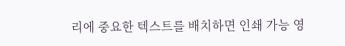리에 중요한 텍스트를 배치하면 인쇄 가능 영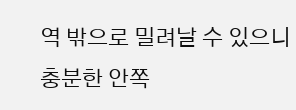역 밖으로 밀려날 수 있으니 충분한 안쪽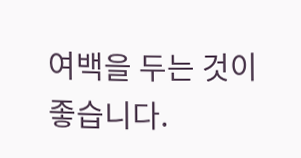여백을 두는 것이 좋습니다.